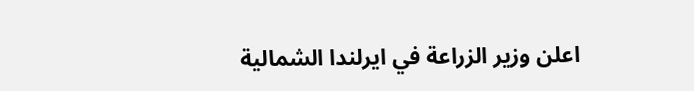اعلن وزير الزراعة في ايرلندا الشمالية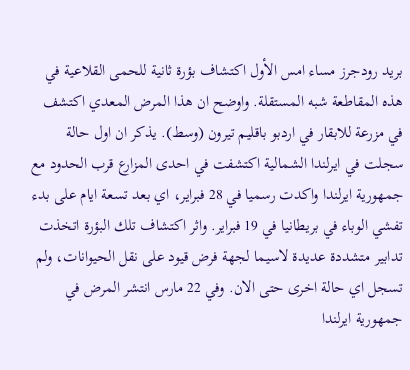بريد رودجرز مساء امس الأول اكتشاف بؤرة ثانية للحمى القلاعية في هذه المقاطعة شبه المستقلة. واوضح ان هذا المرض المعدي اكتشف في مزرعة للابقار في اردبو باقليم تيرون (وسط). يذكر ان اول حالة سجلت في ايرلندا الشمالية اكتشفت في احدى المزارع قرب الحدود مع جمهورية ايرلندا واكدت رسميا في 28 فبراير، اي بعد تسعة ايام على بدء تفشي الوباء في بريطانيا في 19 فبراير. واثر اكتشاف تلك البؤرة اتخذت تدابير متشددة عديدة لاسيما لجهة فرض قيود على نقل الحيوانات، ولم تسجل اي حالة اخرى حتى الان. وفي 22 مارس انتشر المرض في جمهورية ايرلندا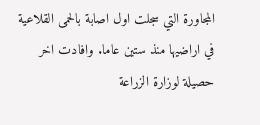المجاورة التي سجلت اول اصابة بالحمى القلاعية في اراضيها منذ ستين عاما. وافادت اخر حصيلة لوزارة الزراعة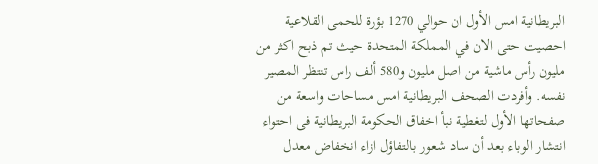البريطانية امس الأول ان حوالي 1270 بؤرة للحمى القلاعية احصيت حتى الان في المملكة المتحدة حيث تم ذبح اكثر من مليون رأس ماشية من اصل مليون و580 ألف راس تنتظر المصير نفسه. وأفردت الصحف البريطانية امس مساحات واسعة من صفحاتها الأول لتغطية نبأ اخفاق الحكومة البريطانية فى احتواء انتشار الوباء بعد أن ساد شعور بالتفاؤل ازاء انخفاض معدل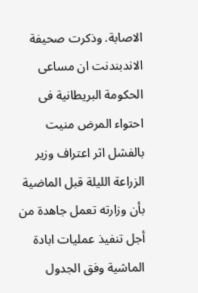الاصابة. وذكرت صحيفة الاندبندنت ان مساعى الحكومة البريطانية فى احتواء المرض منيت بالفشل اثر اعتراف وزير الزراعة الليلة قبل الماضية بأن وزارته تعمل جاهدة من أجل تنفيذ عمليات ابادة الماشية وفق الجدول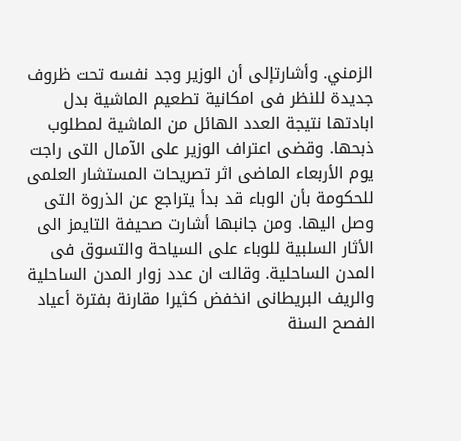الزمني. وأشارتإلى أن الوزير وجد نفسه تحت ظروف جديدة للنظر فى امكانية تطعيم الماشية بدل ابادتها نتيجة العدد الهائل من الماشية لمطلوب ذبحها. وقضى اعتراف الوزير على الآمال التى راجت يوم الأربعاء الماضى اثر تصريحات المستشار العلمى للحكومة بأن الوباء قد بدأ يتراجع عن الذروة التى وصل اليها. ومن جانبها أشارت صحيفة التايمز الى الأثار السلبية للوباء على السياحة والتسوق فى المدن الساحلية. وقالت ان عدد زوار المدن الساحلية والريف البريطانى انخفض كثيرا مقارنة بفترة أعياد الفصح السنة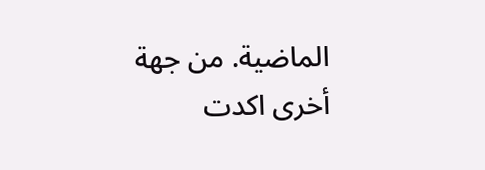الماضية. من جهة أخرى اكدت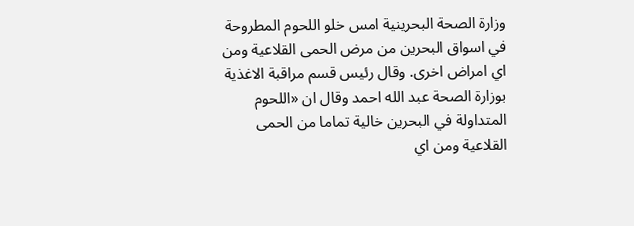وزارة الصحة البحرينية امس خلو اللحوم المطروحة في اسواق البحرين من مرض الحمى القلاعية ومن اي امراض اخرى. وقال رئيس قسم مراقبة الاغذية بوزارة الصحة عبد الله احمد وقال ان «اللحوم المتداولة في البحرين خالية تماما من الحمى القلاعية ومن اي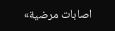اصابات مرضية»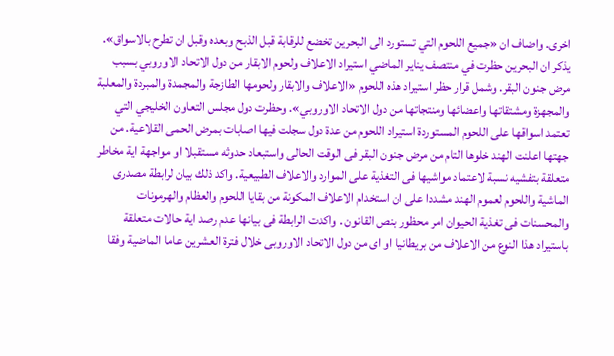اخرى. واضاف ان «جميع اللحوم التي تستورد الى البحرين تخضع للرقابة قبل الذبح وبعده وقبل ان تطرح بالاسواق». يذكر ان البحرين حظرت في منتصف يناير الماضي استيراد الاعلاف ولحوم الابقار من دول الاتحاد الاوروبي بسبب مرض جنون البقر. وشمل قرار حظر استيراد هذه اللحوم «الاعلاف والابقار ولحومها الطازجة والمجمدة والمبردة والمعلبة والمجهزة ومشتقاتها واعضائها ومنتجاتها من دول الاتحاد الاوروبي». وحظرت دول مجلس التعاون الخليجي التي تعتمد اسواقها على اللحوم المستوردة استيراد اللحوم من عدة دول سجلت فيها اصابات بمرض الحمى القلاعية. من جهتها اعلنت الهند خلوها التام من مرض جنون البقر فى الوقت الحالى واستبعاد حدوثه مستقبلا او مواجهة اية مخاطر متعلقة بتفشيه نسبة لاعتماد مواشيها فى التغذية على الموارد والاعلاف الطبيعية. واكد ذلك بيان لرابطة مصدرى الماشية واللحوم لعموم الهند مشددا على ان استخدام الاعلاف المكونة من بقايا اللحوم والعظام والهرمونات والمحسنات فى تغذية الحيوان امر محظور بنص القانون . واكدت الرابطة فى بيانها عدم رصد اية حالات متعلقة باستيراد هذا النوع من الاعلاف من بريطانيا او اى من دول الاتحاد الاوروبى خلال فترة العشرين عاما الماضية وفقا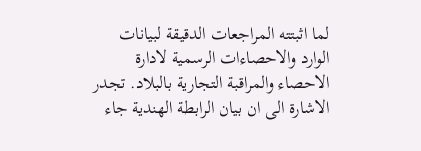لما اثبتته المراجعات الدقيقة لبيانات الوارد والاحصاءات الرسمية لادارة الاحصاء والمراقبة التجارية بالبلاد. تجدر الاشارة الى ان بيان الرابطة الهندية جاء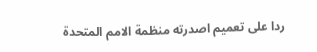ردا على تعميم اصدرته منظمة الامم المتحدة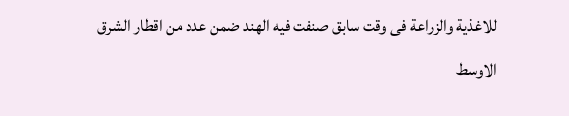للاغذية والزراعة فى وقت سابق صنفت فيه الهند ضمن عدد من اقطار الشرق الاوسط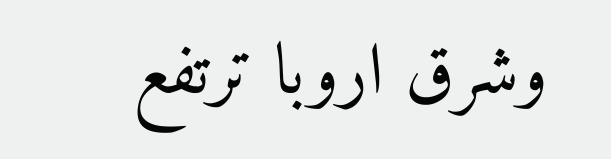وشرق اروبا ترتفع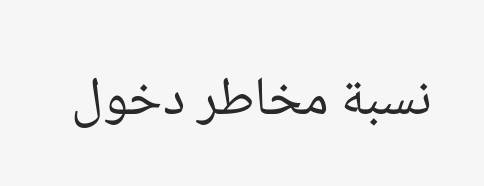نسبة مخاطر دخول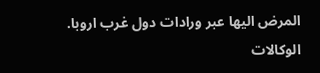المرض اليها عبر ورادات دول غرب اروبا. الوكالات